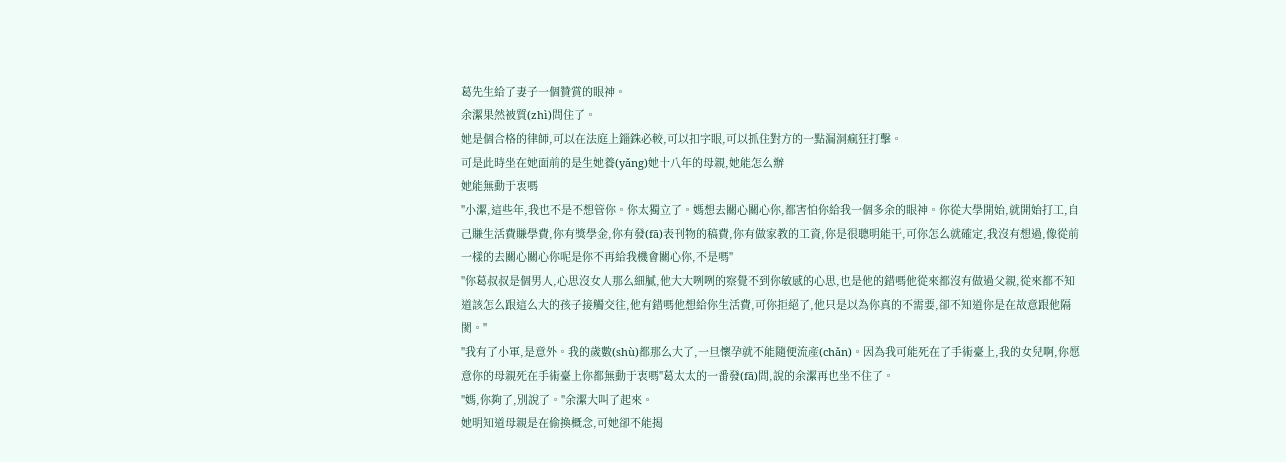葛先生給了妻子一個贊賞的眼神。
余潔果然被質(zhì)問住了。
她是個合格的律師,可以在法庭上錙銖必較,可以扣字眼,可以抓住對方的一點漏洞瘋狂打擊。
可是此時坐在她面前的是生她養(yǎng)她十八年的母親,她能怎么辦
她能無動于衷嗎
"小潔,這些年,我也不是不想管你。你太獨立了。媽想去關心關心你,都害怕你給我一個多余的眼神。你從大學開始,就開始打工,自己賺生活費賺學費,你有獎學金,你有發(fā)表刊物的稿費,你有做家教的工資,你是很聰明能干,可你怎么就確定,我沒有想過,像從前一樣的去關心關心你呢是你不再給我機會關心你,不是嗎"
"你葛叔叔是個男人,心思沒女人那么細膩,他大大咧咧的察覺不到你敏感的心思,也是他的錯嗎他從來都沒有做過父親,從來都不知道該怎么跟這么大的孩子接觸交往,他有錯嗎他想給你生活費,可你拒絕了,他只是以為你真的不需要,卻不知道你是在故意跟他隔閡。"
"我有了小軍,是意外。我的歲數(shù)都那么大了,一旦懷孕就不能隨便流產(chǎn)。因為我可能死在了手術臺上,我的女兒啊,你愿意你的母親死在手術臺上你都無動于衷嗎"葛太太的一番發(fā)問,說的余潔再也坐不住了。
"媽,你夠了,別說了。"余潔大叫了起來。
她明知道母親是在偷換概念,可她卻不能揭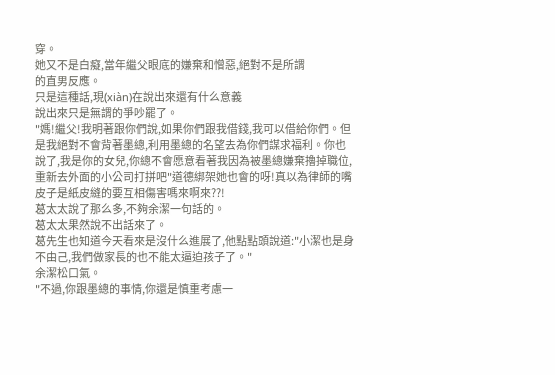穿。
她又不是白癡,當年繼父眼底的嫌棄和憎惡,絕對不是所謂
的直男反應。
只是這種話,現(xiàn)在說出來還有什么意義
說出來只是無謂的爭吵罷了。
"媽!繼父!我明著跟你們說,如果你們跟我借錢,我可以借給你們。但是我絕對不會背著墨總,利用墨總的名望去為你們謀求福利。你也說了,我是你的女兒,你總不會愿意看著我因為被墨總嫌棄擼掉職位,重新去外面的小公司打拼吧"道德綁架她也會的呀!真以為律師的嘴皮子是紙皮縫的要互相傷害嗎來啊來??!
葛太太說了那么多,不夠余潔一句話的。
葛太太果然說不出話來了。
葛先生也知道今天看來是沒什么進展了,他點點頭說道:"小潔也是身不由己,我們做家長的也不能太逼迫孩子了。"
余潔松口氣。
"不過,你跟墨總的事情,你還是慎重考慮一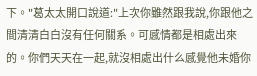下。"葛太太開口說道:"上次你雖然跟我說,你跟他之間清清白白沒有任何關系。可感情都是相處出來的。你們天天在一起,就沒相處出什么感覺他未婚你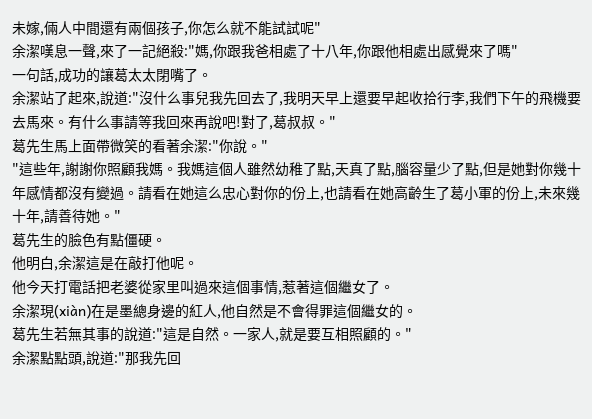未嫁,倆人中間還有兩個孩子,你怎么就不能試試呢"
余潔嘆息一聲,來了一記絕殺:"媽,你跟我爸相處了十八年,你跟他相處出感覺來了嗎"
一句話,成功的讓葛太太閉嘴了。
余潔站了起來,說道:"沒什么事兒我先回去了,我明天早上還要早起收拾行李,我們下午的飛機要去馬來。有什么事請等我回來再說吧!對了,葛叔叔。"
葛先生馬上面帶微笑的看著余潔:"你說。"
"這些年,謝謝你照顧我媽。我媽這個人雖然幼稚了點,天真了點,腦容量少了點,但是她對你幾十年感情都沒有變過。請看在她這么忠心對你的份上,也請看在她高齡生了葛小軍的份上,未來幾十年,請善待她。"
葛先生的臉色有點僵硬。
他明白,余潔這是在敲打他呢。
他今天打電話把老婆從家里叫過來這個事情,惹著這個繼女了。
余潔現(xiàn)在是墨總身邊的紅人,他自然是不會得罪這個繼女的。
葛先生若無其事的說道:"這是自然。一家人,就是要互相照顧的。"
余潔點點頭,說道:"那我先回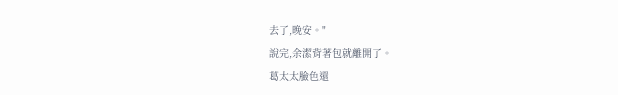去了,晚安。"
說完,余潔背著包就離開了。
葛太太臉色還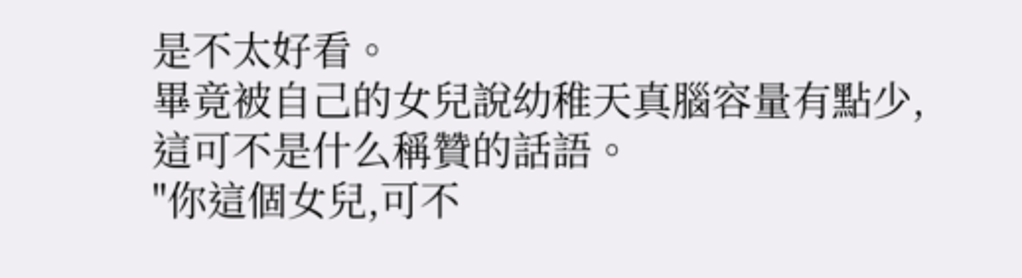是不太好看。
畢竟被自己的女兒說幼稚天真腦容量有點少,這可不是什么稱贊的話語。
"你這個女兒,可不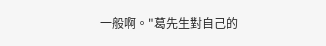一般啊。"葛先生對自己的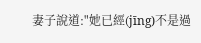妻子說道:"她已經(jīng)不是過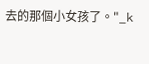去的那個小女孩了。"_k